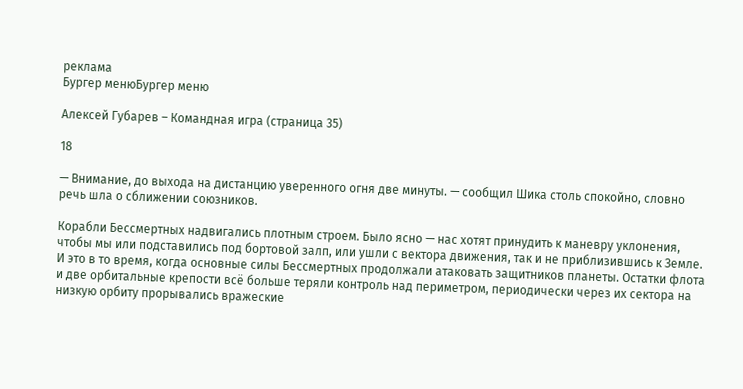реклама
Бургер менюБургер меню

Алексей Губарев – Командная игра (страница 35)

18

— Внимание, до выхода на дистанцию уверенного огня две минуты. — сообщил Шика столь спокойно, словно речь шла о сближении союзников.

Корабли Бессмертных надвигались плотным строем. Было ясно — нас хотят принудить к маневру уклонения, чтобы мы или подставились под бортовой залп, или ушли с вектора движения, так и не приблизившись к Земле. И это в то время, когда основные силы Бессмертных продолжали атаковать защитников планеты. Остатки флота и две орбитальные крепости всё больше теряли контроль над периметром, периодически через их сектора на низкую орбиту прорывались вражеские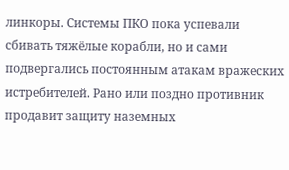линкоры. Системы ПКО пока успевали сбивать тяжёлые корабли, но и сами подвергались постоянным атакам вражеских истребителей. Рано или поздно противник продавит защиту наземных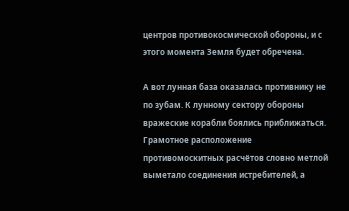центров противокосмической обороны, и с этого момента Земля будет обречена.

А вот лунная база оказалась противнику не по зубам. К лунному сектору обороны вражеские корабли боялись приближаться. Грамотное расположение противомоскитных расчётов словно метлой выметало соединения истребителей, а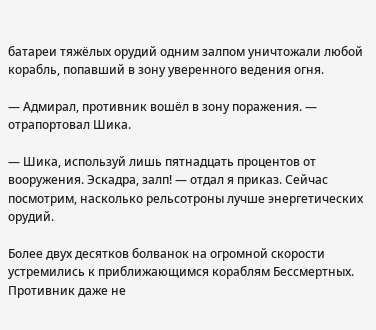батареи тяжёлых орудий одним залпом уничтожали любой корабль, попавший в зону уверенного ведения огня.

— Адмирал, противник вошёл в зону поражения. — отрапортовал Шика.

— Шика, используй лишь пятнадцать процентов от вооружения. Эскадра, залп! — отдал я приказ. Сейчас посмотрим, насколько рельсотроны лучше энергетических орудий.

Более двух десятков болванок на огромной скорости устремились к приближающимся кораблям Бессмертных. Противник даже не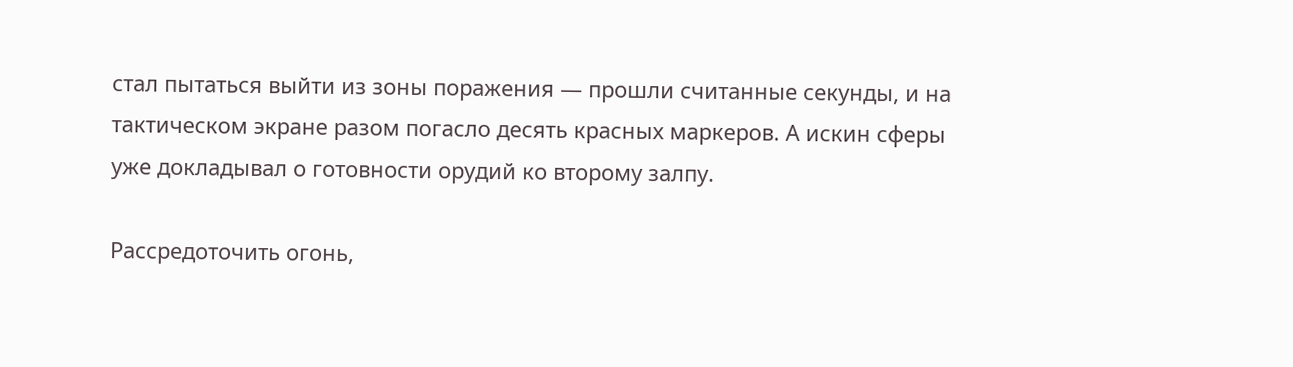стал пытаться выйти из зоны поражения — прошли считанные секунды, и на тактическом экране разом погасло десять красных маркеров. А искин сферы уже докладывал о готовности орудий ко второму залпу.

Рассредоточить огонь,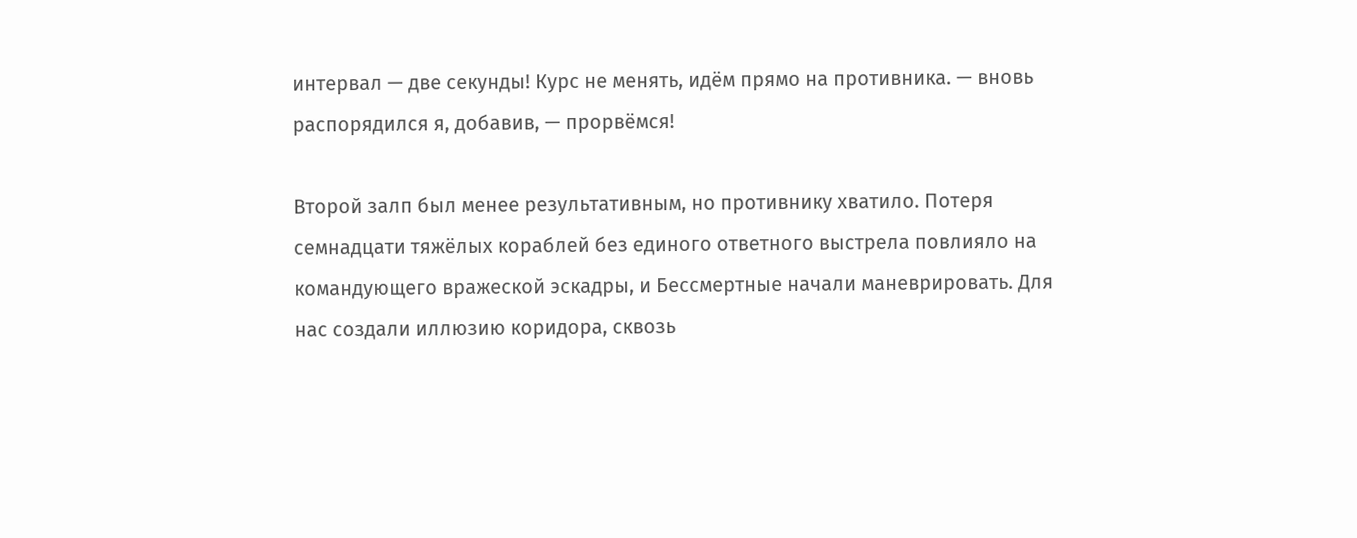интервал — две секунды! Курс не менять, идём прямо на противника. — вновь распорядился я, добавив, — прорвёмся!

Второй залп был менее результативным, но противнику хватило. Потеря семнадцати тяжёлых кораблей без единого ответного выстрела повлияло на командующего вражеской эскадры, и Бессмертные начали маневрировать. Для нас создали иллюзию коридора, сквозь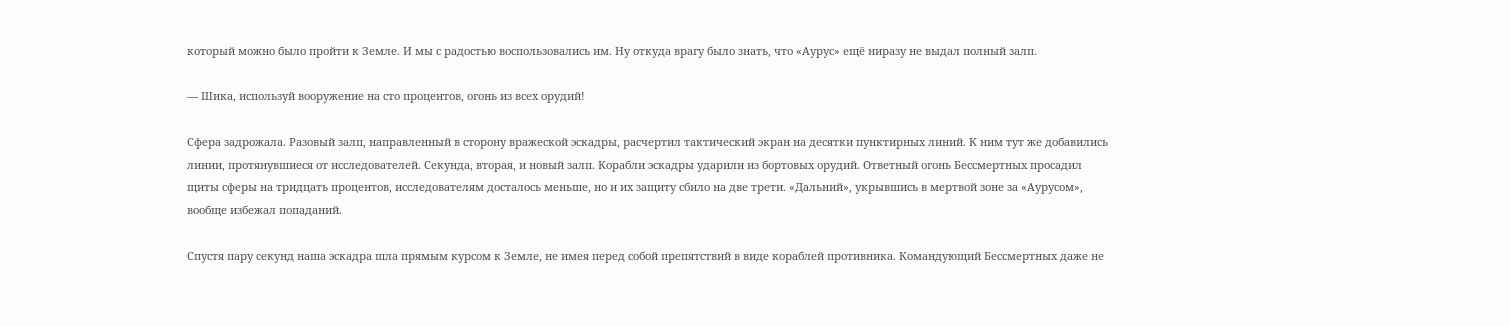который можно было пройти к Земле. И мы с радостью воспользовались им. Ну откуда врагу было знать, что «Аурус» ещё ниразу не выдал полный залп.

— Шика, используй вооружение на сто процентов, огонь из всех орудий!

Сфера задрожала. Разовый залп, направленный в сторону вражеской эскадры, расчертил тактический экран на десятки пунктирных линий. К ним тут же добавились линии, протянувшиеся от исследователей. Секунда, вторая, и новый залп. Корабли эскадры ударили из бортовых орудий. Ответный огонь Бессмертных просадил щиты сферы на тридцать процентов, исследователям досталось меньше, но и их защиту сбило на две трети. «Дальний», укрывшись в мертвой зоне за «Аурусом», вообще избежал попаданий.

Спустя пару секунд наша эскадра шла прямым курсом к Земле, не имея перед собой препятствий в виде кораблей противника. Командующий Бессмертных даже не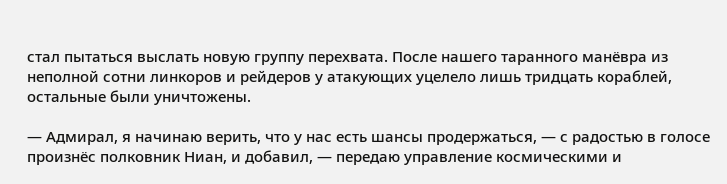стал пытаться выслать новую группу перехвата. После нашего таранного манёвра из неполной сотни линкоров и рейдеров у атакующих уцелело лишь тридцать кораблей, остальные были уничтожены.

— Адмирал, я начинаю верить, что у нас есть шансы продержаться, — с радостью в голосе произнёс полковник Ниан, и добавил, — передаю управление космическими и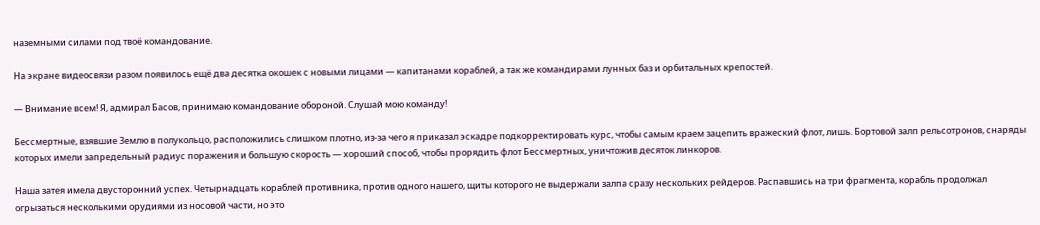наземными силами под твоё командование.

На экране видеосвязи разом появилось ещё два десятка окошек с новыми лицами — капитанами кораблей, а так же командирами лунных баз и орбитальных крепостей.

— Внимание всем! Я, адмирал Басов, принимаю командование обороной. Слушай мою команду!

Бессмертные, взявшие Землю в полукольцо, расположились слишком плотно, из-за чего я приказал эскадре подкорректировать курс, чтобы самым краем зацепить вражеский флот, лишь. Бортовой залп рельсотронов, снаряды которых имели запредельный радиус поражения и большую скорость — хороший способ, чтобы прорядить флот Бессмертных, уничтожив десяток линкоров.

Наша затея имела двусторонний успех. Четырнадцать кораблей противника, против одного нашего, щиты которого не выдержали залпа сразу нескольких рейдеров. Распавшись на три фрагмента, корабль продолжал огрызаться несколькими орудиями из носовой части, но это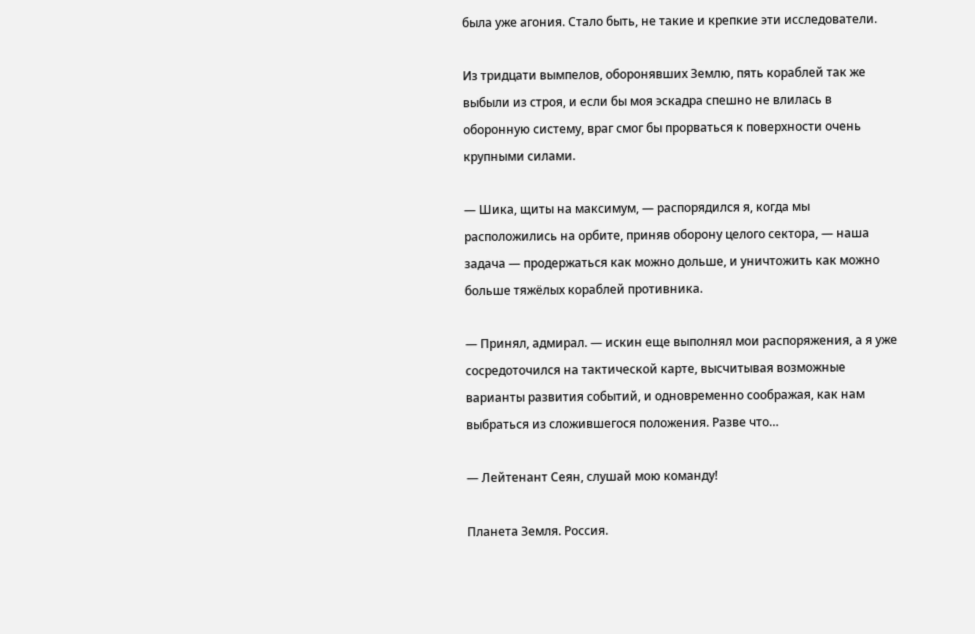была уже агония. Стало быть, не такие и крепкие эти исследователи.

Из тридцати вымпелов, оборонявших Землю, пять кораблей так же выбыли из строя, и если бы моя эскадра спешно не влилась в оборонную систему, враг смог бы прорваться к поверхности очень крупными силами.

— Шика, щиты на максимум, — распорядился я, когда мы расположились на орбите, приняв оборону целого сектора, — наша задача — продержаться как можно дольше, и уничтожить как можно больше тяжёлых кораблей противника.

— Принял, адмирал. — искин еще выполнял мои распоряжения, а я уже сосредоточился на тактической карте, высчитывая возможные варианты развития событий, и одновременно соображая, как нам выбраться из сложившегося положения. Разве что…

— Лейтенант Сеян, слушай мою команду!

Планета Земля. Россия.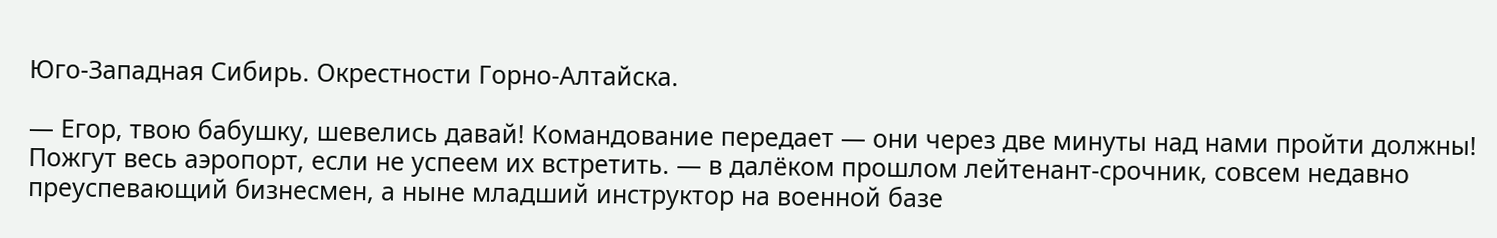Юго-Западная Сибирь. Окрестности Горно-Алтайска.

— Егор, твою бабушку, шевелись давай! Командование передает — они через две минуты над нами пройти должны! Пожгут весь аэропорт, если не успеем их встретить. — в далёком прошлом лейтенант-срочник, совсем недавно преуспевающий бизнесмен, а ныне младший инструктор на военной базе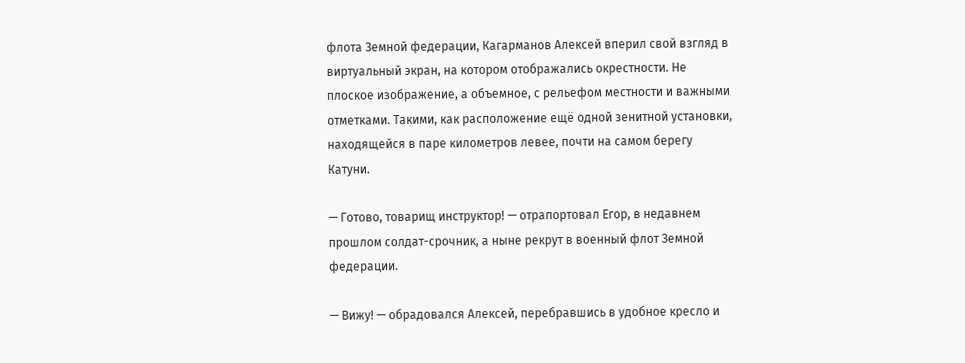флота Земной федерации, Кагарманов Алексей вперил свой взгляд в виртуальный экран, на котором отображались окрестности. Не плоское изображение, а объемное, с рельефом местности и важными отметками. Такими, как расположение ещё одной зенитной установки, находящейся в паре километров левее, почти на самом берегу Катуни.

— Готово, товарищ инструктор! — отрапортовал Егор, в недавнем прошлом солдат-срочник, а ныне рекрут в военный флот Земной федерации.

— Вижу! — обрадовался Алексей, перебравшись в удобное кресло и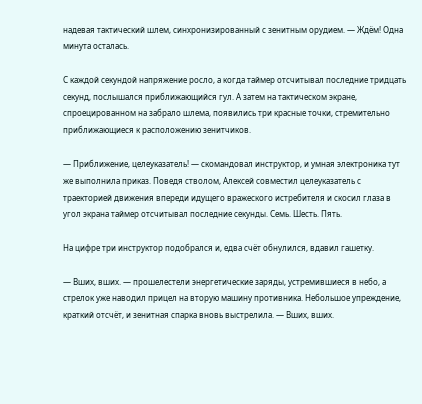надевая тактический шлем, синхронизированный с зенитным орудием. — Ждём! Одна минута осталась.

С каждой секундой напряжение росло, а когда таймер отсчитывал последние тридцать секунд, послышался приближающийся гул. А затем на тактическом экране, спроецированном на забрало шлема, появились три красные точки, стремительно приближающиеся к расположению зенитчиков.

— Приближение, целеуказатель! — скомандовал инструктор, и умная электроника тут же выполнила приказ. Поведя стволом, Алексей совместил целеуказатель с траекторией движения впереди идущего вражеского истребителя и скосил глаза в угол экрана таймер отсчитывал последние секунды. Семь. Шесть. Пять.

На цифре три инструктор подобрался и, едва счёт обнулился, вдавил гашетку.

— Вших, вших. — прошелестели энергетические заряды, устремившиеся в небо, а стрелок уже наводил прицел на вторую машину противника. Небольшое упреждение, краткий отсчёт, и зенитная спарка вновь выстрелила. — Вших, вших.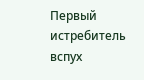Первый истребитель вспух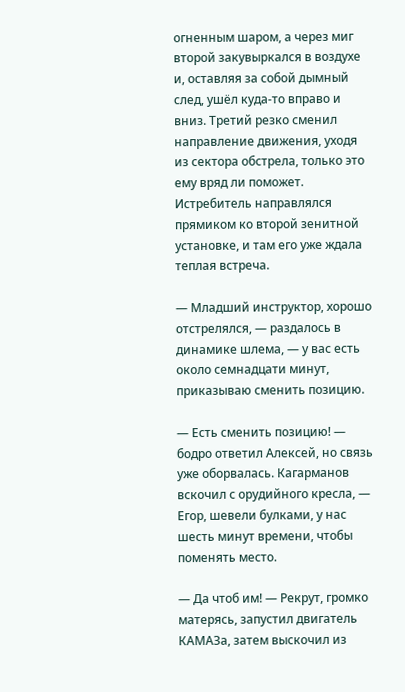огненным шаром, а через миг второй закувыркался в воздухе и, оставляя за собой дымный след, ушёл куда-то вправо и вниз. Третий резко сменил направление движения, уходя из сектора обстрела, только это ему вряд ли поможет. Истребитель направлялся прямиком ко второй зенитной установке, и там его уже ждала теплая встреча.

— Младший инструктор, хорошо отстрелялся, — раздалось в динамике шлема, — у вас есть около семнадцати минут, приказываю сменить позицию.

— Есть сменить позицию! — бодро ответил Алексей, но связь уже оборвалась. Кагарманов вскочил с орудийного кресла, — Егор, шевели булками, у нас шесть минут времени, чтобы поменять место.

— Да чтоб им! — Рекрут, громко матерясь, запустил двигатель КАМАЗа, затем выскочил из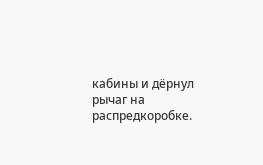кабины и дёрнул рычаг на распредкоробке.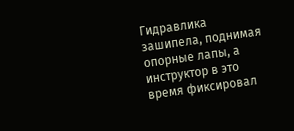Гидравлика зашипела, поднимая опорные лапы, а инструктор в это время фиксировал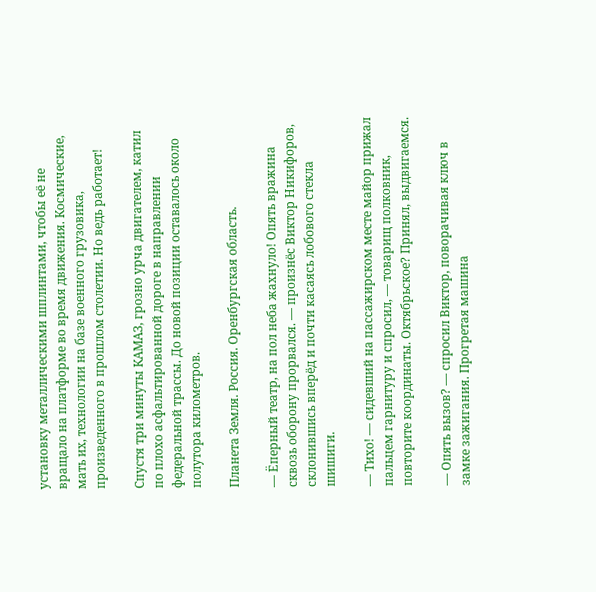установку металлическими шплинтами, чтобы её не вращало на платформе во время движения. Космические, мать их, технологии на базе военного грузовика, произведенного в прошлом столетии. Но ведь работает!

Спустя три минуты КАМАЗ, грозно урча двигателем, катил по плохо асфальтированной дороге в направлении федеральной трассы. До новой позиции оставалось около полутора километров.

Планета Земля. Россия. Оренбургская область.

— Ёперный театр, на пол неба жахнуло! Опять вражина сквозь оборону прорвался. — произнёс Виктор Никифоров, склонившись вперёд и почти касаясь лобового стекла шишиги.

— Тихо! — сидевший на пассажирском месте майор прижал пальцем гарнитуру и спросил, — товарищ полковник, повторите координаты. Октябрьское? Принял, выдвигаемся.

— Опять вызов? — спросил Виктор, поворачивая ключ в замке зажигания. Прогретая машина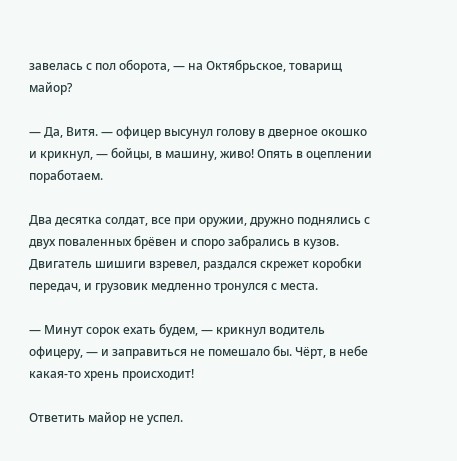завелась с пол оборота, — на Октябрьское, товарищ майор?

— Да, Витя. — офицер высунул голову в дверное окошко и крикнул, — бойцы, в машину, живо! Опять в оцеплении поработаем.

Два десятка солдат, все при оружии, дружно поднялись с двух поваленных брёвен и споро забрались в кузов. Двигатель шишиги взревел, раздался скрежет коробки передач, и грузовик медленно тронулся с места.

— Минут сорок ехать будем, — крикнул водитель офицеру, — и заправиться не помешало бы. Чёрт, в небе какая-то хрень происходит!

Ответить майор не успел.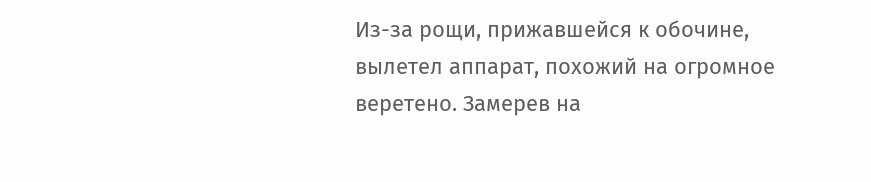Из-за рощи, прижавшейся к обочине, вылетел аппарат, похожий на огромное веретено. Замерев на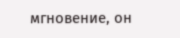мгновение, он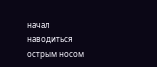начал наводиться острым носом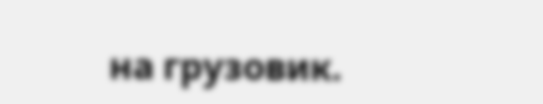на грузовик.